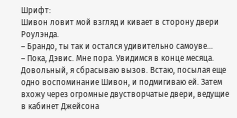Шрифт:
Шивон ловит мой взгляд и кивает в сторону двери Роулэнда.
– Брандо, ты так и остался удивительно самоуве…
– Пока, Дэвис. Мне пора. Увидимся в конце месяца.
Довольный, я сбрасываю вызов. Встаю, посылая еще одно воспоминание Шивон, и подмигиваю ей. Затем вхожу через огромные двустворчатые двери, ведущие в кабинет Джейсона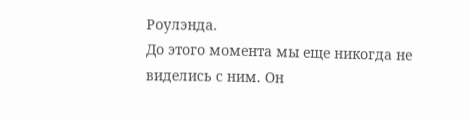Роулэнда.
До этого момента мы еще никогда не виделись с ним. Он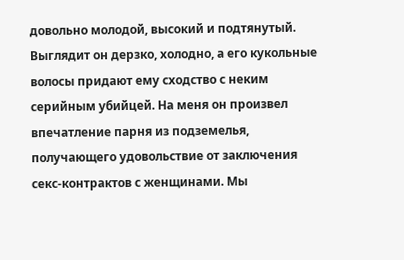довольно молодой, высокий и подтянутый. Выглядит он дерзко, холодно, а его кукольные волосы придают ему сходство с неким серийным убийцей. На меня он произвел впечатление парня из подземелья, получающего удовольствие от заключения секс-контрактов с женщинами. Мы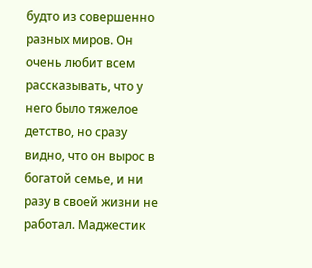будто из совершенно разных миров. Он очень любит всем рассказывать, что у него было тяжелое детство, но сразу видно, что он вырос в богатой семье, и ни разу в своей жизни не работал. Маджестик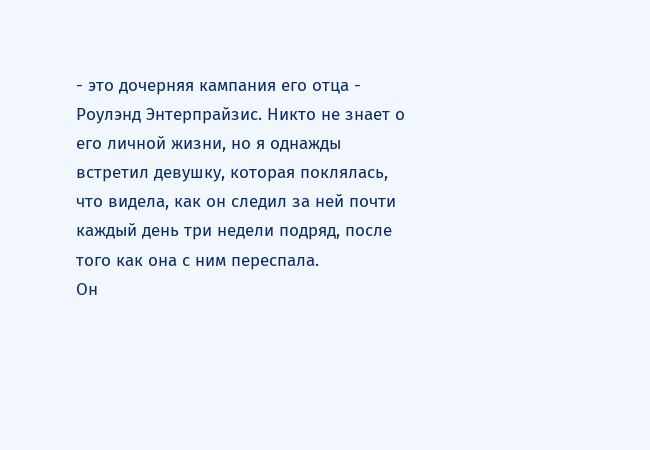- это дочерняя кампания его отца - Роулэнд Энтерпрайзис. Никто не знает о его личной жизни, но я однажды встретил девушку, которая поклялась, что видела, как он следил за ней почти каждый день три недели подряд, после того как она с ним переспала.
Он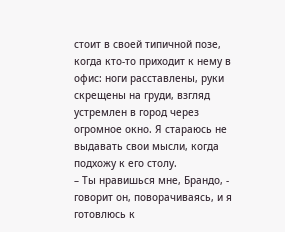стоит в своей типичной позе, когда кто-то приходит к нему в офис: ноги расставлены, руки скрещены на груди, взгляд устремлен в город через огромное окно. Я стараюсь не выдавать свои мысли, когда подхожу к его столу.
– Ты нравишься мне, Брандо, - говорит он, поворачиваясь, и я готовлюсь к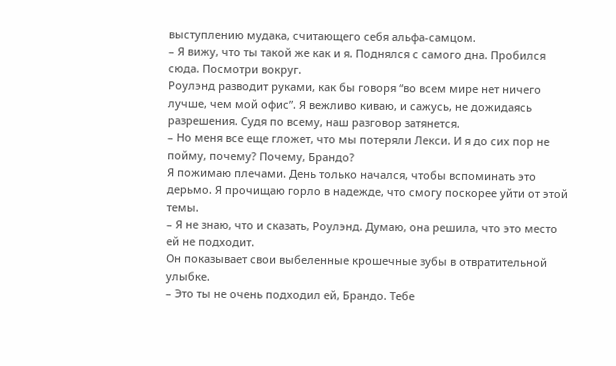выступлению мудака, считающего себя альфа-самцом.
– Я вижу, что ты такой же как и я. Поднялся с самого дна. Пробился сюда. Посмотри вокруг.
Роулэнд разводит руками, как бы говоря “во всем мире нет ничего лучше, чем мой офис”. Я вежливо киваю, и сажусь, не дожидаясь разрешения. Судя по всему, наш разговор затянется.
– Но меня все еще гложет, что мы потеряли Лекси. И я до сих пор не пойму, почему? Почему, Брандо?
Я пожимаю плечами. День только начался, чтобы вспоминать это дерьмо. Я прочищаю горло в надежде, что смогу поскорее уйти от этой темы.
– Я не знаю, что и сказать, Роулэнд. Думаю, она решила, что это место ей не подходит.
Он показывает свои выбеленные крошечные зубы в отвратительной улыбке.
– Это ты не очень подходил ей, Брандо. Тебе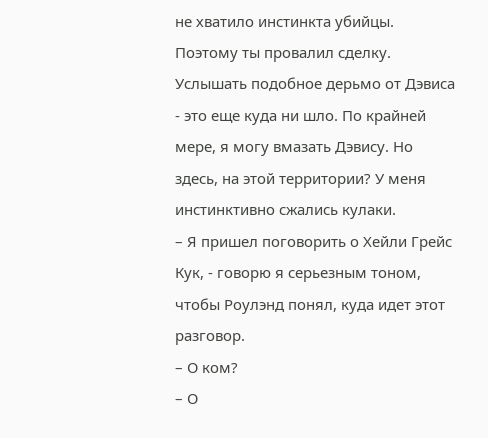не хватило инстинкта убийцы. Поэтому ты провалил сделку.
Услышать подобное дерьмо от Дэвиса - это еще куда ни шло. По крайней мере, я могу вмазать Дэвису. Но здесь, на этой территории? У меня инстинктивно сжались кулаки.
– Я пришел поговорить о Хейли Грейс Кук, - говорю я серьезным тоном, чтобы Роулэнд понял, куда идет этот разговор.
– О ком?
– О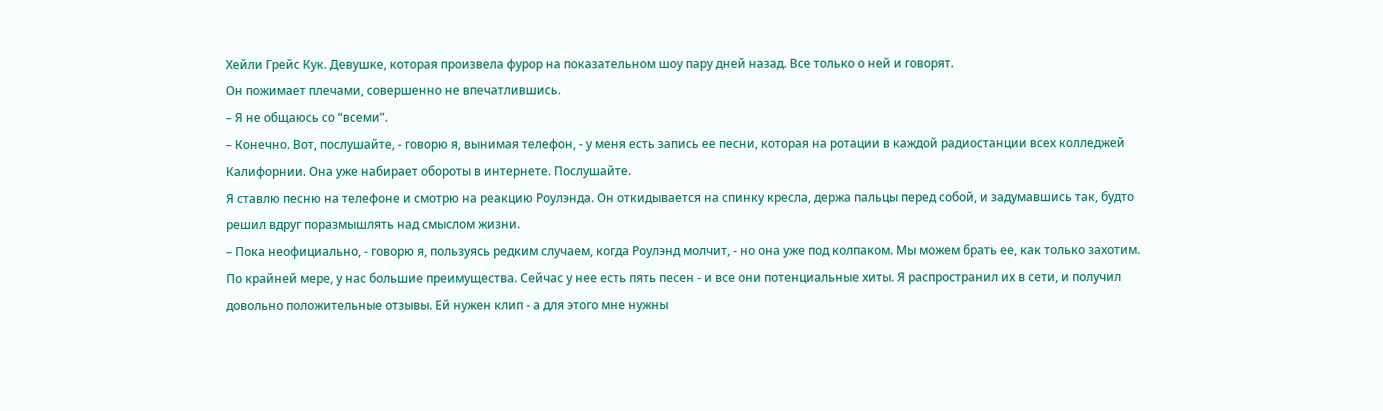Хейли Грейс Кук. Девушке, которая произвела фурор на показательном шоу пару дней назад. Все только о ней и говорят.
Он пожимает плечами, совершенно не впечатлившись.
– Я не общаюсь со “всеми”.
– Конечно. Вот, послушайте, - говорю я, вынимая телефон, - у меня есть запись ее песни, которая на ротации в каждой радиостанции всех колледжей Калифорнии. Она уже набирает обороты в интернете. Послушайте.
Я ставлю песню на телефоне и смотрю на реакцию Роулэнда. Он откидывается на спинку кресла, держа пальцы перед собой, и задумавшись так, будто решил вдруг поразмышлять над смыслом жизни.
– Пока неофициально, - говорю я, пользуясь редким случаем, когда Роулэнд молчит, - но она уже под колпаком. Мы можем брать ее, как только захотим. По крайней мере, у нас большие преимущества. Сейчас у нее есть пять песен - и все они потенциальные хиты. Я распространил их в сети, и получил довольно положительные отзывы. Ей нужен клип - а для этого мне нужны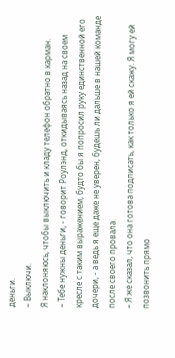деньги.
– Выключи.
Я наклоняюсь, чтобы выключить и кладу телефон обратно в карман.
– Тебе нужны деньги, - говорит Роулэнд, откидываясь назад на своем кресле с таким выражением, будто бы я попросил руку единственной его дочери, - а ведь я еще даже не уверен, будешь ли дальше в нашей команде после своего провала.
– Я же сказал, что она готова подписать, как только я ей скажу. Я могу ей позвонить прямо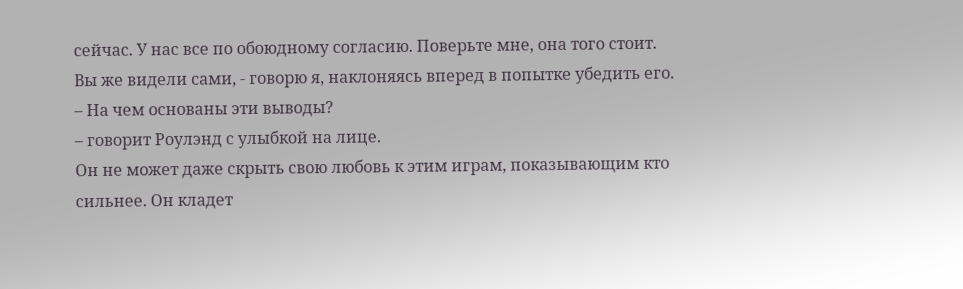сейчас. У нас все по обоюдному согласию. Поверьте мне, она того стоит. Вы же видели сами, - говорю я, наклоняясь вперед в попытке убедить его.
– На чем основаны эти выводы?
– говорит Роулэнд с улыбкой на лице.
Он не может даже скрыть свою любовь к этим играм, показывающим кто сильнее. Он кладет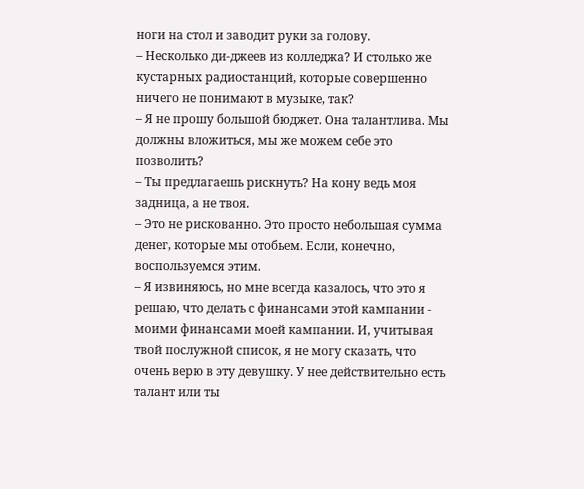ноги на стол и заводит руки за голову.
– Несколько ди-джеев из колледжа? И столько же кустарных радиостанций, которые совершенно ничего не понимают в музыке, так?
– Я не прошу большой бюджет. Она талантлива. Мы должны вложиться, мы же можем себе это позволить?
– Ты предлагаешь рискнуть? На кону ведь моя задница, а не твоя.
– Это не рискованно. Это просто небольшая сумма денег, которые мы отобьем. Если, конечно, воспользуемся этим.
– Я извиняюсь, но мне всегда казалось, что это я решаю, что делать с финансами этой кампании - моими финансами моей кампании. И, учитывая твой послужной список, я не могу сказать, что очень верю в эту девушку. У нее действительно есть талант или ты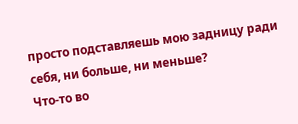просто подставляешь мою задницу ради себя, ни больше, ни меньше?
Что-то во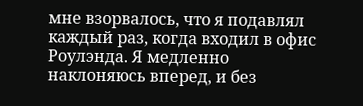мне взорвалось, что я подавлял каждый раз, когда входил в офис Роулэнда. Я медленно наклоняюсь вперед, и без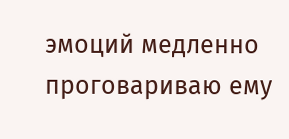эмоций медленно проговариваю ему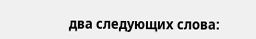два следующих слова: